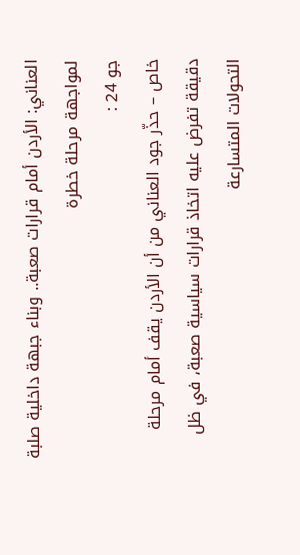العناني: الأردن أمام قرارات صعبة.. وبناء جبهة داخلية صلبة لمواجهة مرحلة خطرة
جو 24 :
خاص – حذّر جود العناني من أن الأردن يقف أمام مرحلة دقيقة تفرض عليه اتخاذ قرارات سياسية صعبة، في ظل التحولات المتسارعة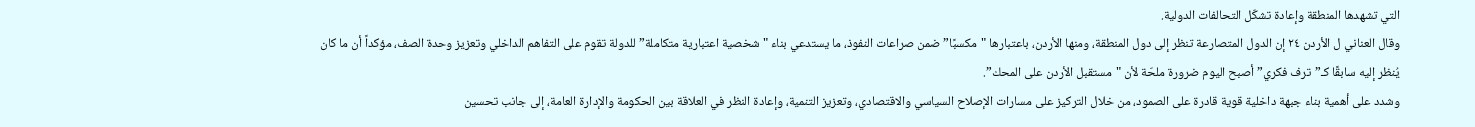التي تشهدها المنطقة وإعادة تشكّل التحالفات الدولية.
وقال العناني ل الأردن ٢٤ إن الدول المتصارعة تنظر إلى دول المنطقة، ومنها الأردن، باعتبارها "مكسبًا” ضمن صراعات النفوذ، ما يستدعي بناء "شخصية اعتبارية متكاملة” للدولة تقوم على التفاهم الداخلي وتعزيز وحدة الصف، مؤكداً أن ما كان يُنظر إليه سابقًا كـ”ترف فكري” أصبح اليوم ضرورة ملحّة لأن "مستقبل الأردن على المحك”.
وشدد على أهمية بناء جبهة داخلية قوية قادرة على الصمود، من خلال التركيز على مسارات الإصلاح السياسي والاقتصادي، وتعزيز التنمية، وإعادة النظر في العلاقة بين الحكومة والإدارة العامة، إلى جانب تحسين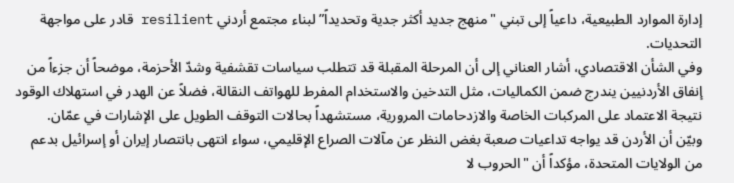إدارة الموارد الطبيعية، داعياً إلى تبني "منهج جديد أكثر جدية وتحديداً” لبناء مجتمع أردني resilient قادر على مواجهة التحديات.
وفي الشأن الاقتصادي، أشار العناني إلى أن المرحلة المقبلة قد تتطلب سياسات تقشفية وشدّ الأحزمة، موضحاً أن جزءاً من إنفاق الأردنيين يندرج ضمن الكماليات، مثل التدخين والاستخدام المفرط للهواتف النقالة، فضلاً عن الهدر في استهلاك الوقود نتيجة الاعتماد على المركبات الخاصة والازدحامات المرورية، مستشهداً بحالات التوقف الطويل على الإشارات في عمّان.
وبيّن أن الأردن قد يواجه تداعيات صعبة بغض النظر عن مآلات الصراع الإقليمي، سواء انتهى بانتصار إيران أو إسرائيل بدعم من الولايات المتحدة، مؤكداً أن "الحروب لا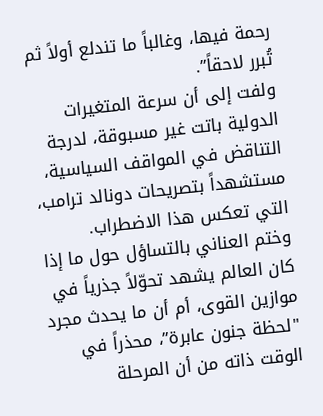رحمة فيها، وغالباً ما تندلع أولاً ثم تُبرر لاحقاً”.
ولفت إلى أن سرعة المتغيرات الدولية باتت غير مسبوقة، لدرجة التناقض في المواقف السياسية، مستشهداً بتصريحات دونالد ترامب، التي تعكس هذا الاضطراب.
وختم العناني بالتساؤل حول ما إذا كان العالم يشهد تحوّلاً جذرياً في موازين القوى، أم أن ما يحدث مجرد "لحظة جنون عابرة”، محذراً في الوقت ذاته من أن المرحلة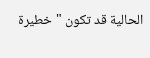الحالية قد تكون "خطيرة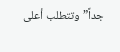جداً” وتتطلب أعلى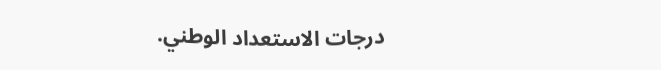درجات الاستعداد الوطني.